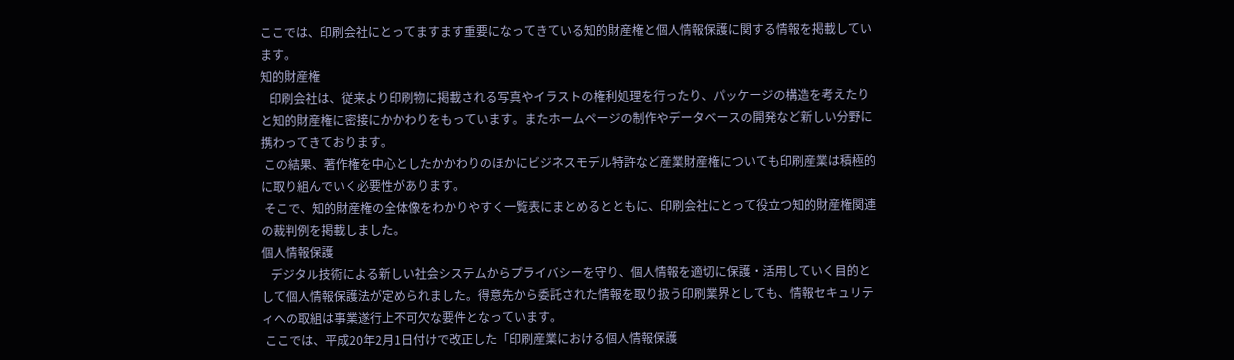ここでは、印刷会社にとってますます重要になってきている知的財産権と個人情報保護に関する情報を掲載しています。
知的財産権
   印刷会社は、従来より印刷物に掲載される写真やイラストの権利処理を行ったり、パッケージの構造を考えたりと知的財産権に密接にかかわりをもっています。またホームページの制作やデータベースの開発など新しい分野に携わってきております。
 この結果、著作権を中心としたかかわりのほかにビジネスモデル特許など産業財産権についても印刷産業は積極的に取り組んでいく必要性があります。
 そこで、知的財産権の全体像をわかりやすく一覧表にまとめるとともに、印刷会社にとって役立つ知的財産権関連の裁判例を掲載しました。
個人情報保護
   デジタル技術による新しい社会システムからプライバシーを守り、個人情報を適切に保護・活用していく目的として個人情報保護法が定められました。得意先から委託された情報を取り扱う印刷業界としても、情報セキュリティへの取組は事業遂行上不可欠な要件となっています。
 ここでは、平成20年2月1日付けで改正した「印刷産業における個人情報保護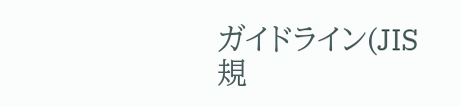ガイドライン(JIS規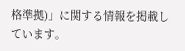格準拠)」に関する情報を掲載しています。